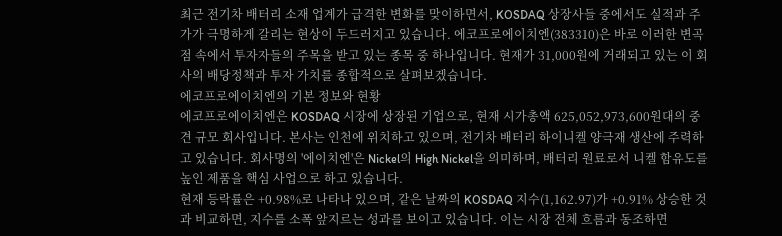최근 전기차 배터리 소재 업계가 급격한 변화를 맞이하면서, KOSDAQ 상장사들 중에서도 실적과 주가가 극명하게 갈리는 현상이 두드러지고 있습니다. 에코프로에이치엔(383310)은 바로 이러한 변곡점 속에서 투자자들의 주목을 받고 있는 종목 중 하나입니다. 현재가 31,000원에 거래되고 있는 이 회사의 배당정책과 투자 가치를 종합적으로 살펴보겠습니다.
에코프로에이치엔의 기본 정보와 현황
에코프로에이치엔은 KOSDAQ 시장에 상장된 기업으로, 현재 시가총액 625,052,973,600원대의 중견 규모 회사입니다. 본사는 인천에 위치하고 있으며, 전기차 배터리 하이니켈 양극재 생산에 주력하고 있습니다. 회사명의 '에이치엔'은 Nickel의 High Nickel을 의미하며, 배터리 원료로서 니켈 함유도를 높인 제품을 핵심 사업으로 하고 있습니다.
현재 등락률은 +0.98%로 나타나 있으며, 같은 날짜의 KOSDAQ 지수(1,162.97)가 +0.91% 상승한 것과 비교하면, 지수를 소폭 앞지르는 성과를 보이고 있습니다. 이는 시장 전체 흐름과 동조하면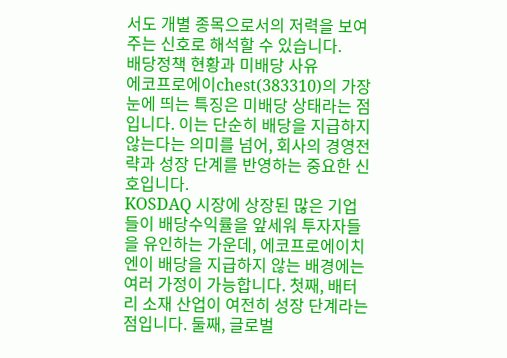서도 개별 종목으로서의 저력을 보여주는 신호로 해석할 수 있습니다.
배당정책 현황과 미배당 사유
에코프로에이chest(383310)의 가장 눈에 띄는 특징은 미배당 상태라는 점입니다. 이는 단순히 배당을 지급하지 않는다는 의미를 넘어, 회사의 경영전략과 성장 단계를 반영하는 중요한 신호입니다.
KOSDAQ 시장에 상장된 많은 기업들이 배당수익률을 앞세워 투자자들을 유인하는 가운데, 에코프로에이치엔이 배당을 지급하지 않는 배경에는 여러 가정이 가능합니다. 첫째, 배터리 소재 산업이 여전히 성장 단계라는 점입니다. 둘째, 글로벌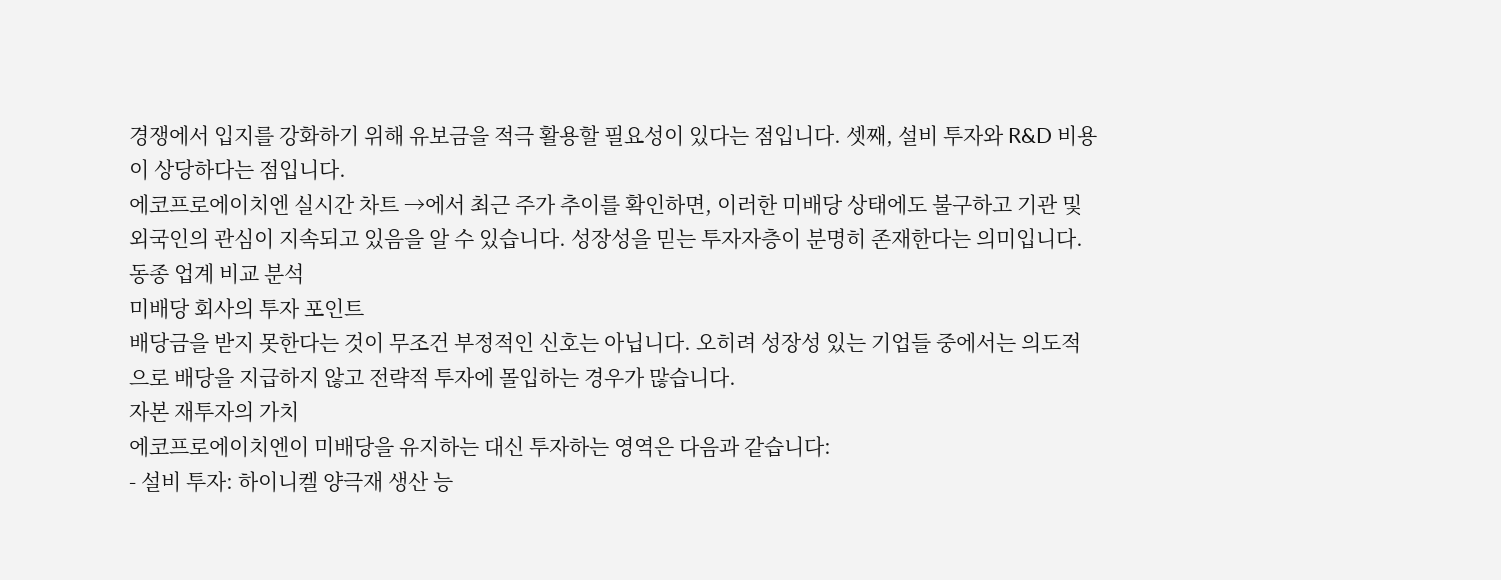경쟁에서 입지를 강화하기 위해 유보금을 적극 활용할 필요성이 있다는 점입니다. 셋째, 설비 투자와 R&D 비용이 상당하다는 점입니다.
에코프로에이치엔 실시간 차트 →에서 최근 주가 추이를 확인하면, 이러한 미배당 상태에도 불구하고 기관 및 외국인의 관심이 지속되고 있음을 알 수 있습니다. 성장성을 믿는 투자자층이 분명히 존재한다는 의미입니다.
동종 업계 비교 분석
미배당 회사의 투자 포인트
배당금을 받지 못한다는 것이 무조건 부정적인 신호는 아닙니다. 오히려 성장성 있는 기업들 중에서는 의도적으로 배당을 지급하지 않고 전략적 투자에 몰입하는 경우가 많습니다.
자본 재투자의 가치
에코프로에이치엔이 미배당을 유지하는 대신 투자하는 영역은 다음과 같습니다:
- 설비 투자: 하이니켈 양극재 생산 능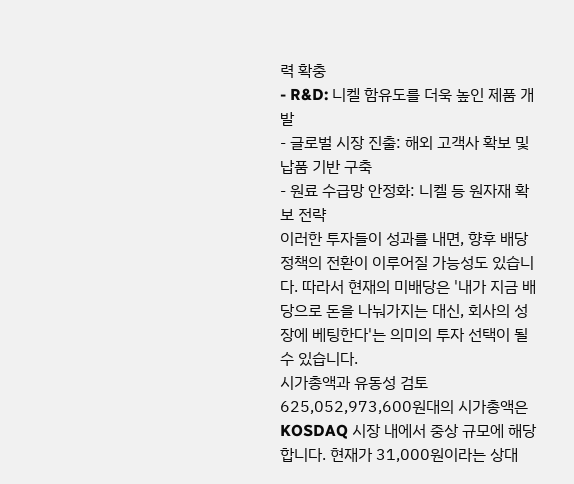력 확충
- R&D: 니켈 함유도를 더욱 높인 제품 개발
- 글로벌 시장 진출: 해외 고객사 확보 및 납품 기반 구축
- 원료 수급망 안정화: 니켈 등 원자재 확보 전략
이러한 투자들이 성과를 내면, 향후 배당 정책의 전환이 이루어질 가능성도 있습니다. 따라서 현재의 미배당은 '내가 지금 배당으로 돈을 나눠가지는 대신, 회사의 성장에 베팅한다'는 의미의 투자 선택이 될 수 있습니다.
시가총액과 유동성 검토
625,052,973,600원대의 시가총액은 KOSDAQ 시장 내에서 중상 규모에 해당합니다. 현재가 31,000원이라는 상대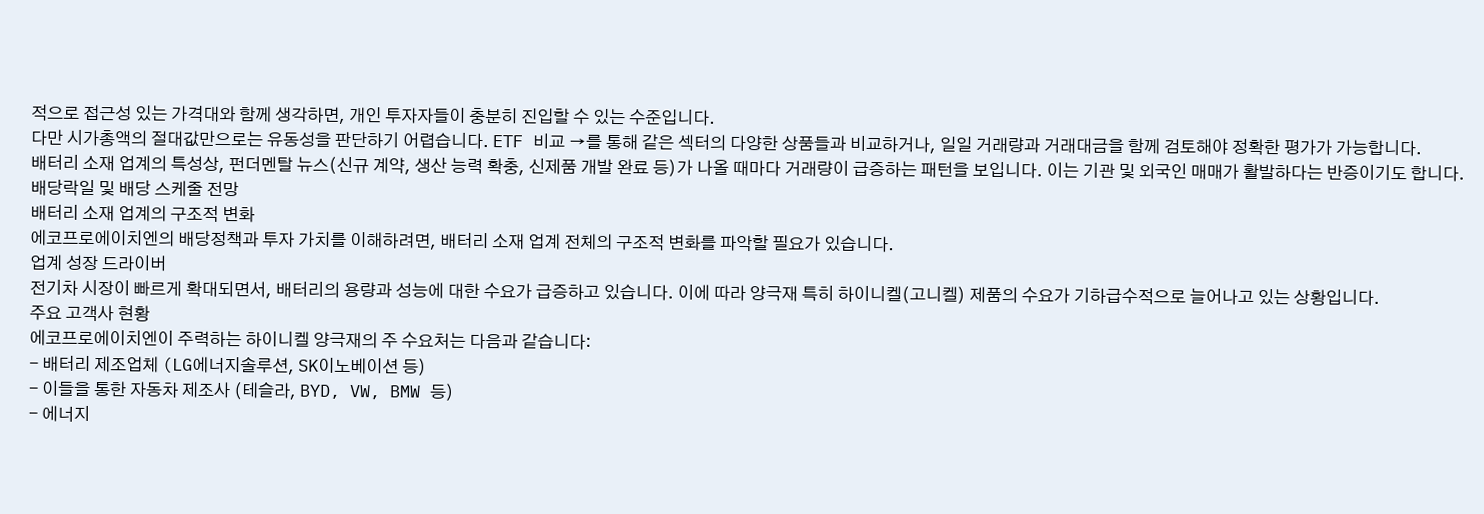적으로 접근성 있는 가격대와 함께 생각하면, 개인 투자자들이 충분히 진입할 수 있는 수준입니다.
다만 시가총액의 절대값만으로는 유동성을 판단하기 어렵습니다. ETF 비교 →를 통해 같은 섹터의 다양한 상품들과 비교하거나, 일일 거래량과 거래대금을 함께 검토해야 정확한 평가가 가능합니다.
배터리 소재 업계의 특성상, 펀더멘탈 뉴스(신규 계약, 생산 능력 확충, 신제품 개발 완료 등)가 나올 때마다 거래량이 급증하는 패턴을 보입니다. 이는 기관 및 외국인 매매가 활발하다는 반증이기도 합니다.
배당락일 및 배당 스케줄 전망
배터리 소재 업계의 구조적 변화
에코프로에이치엔의 배당정책과 투자 가치를 이해하려면, 배터리 소재 업계 전체의 구조적 변화를 파악할 필요가 있습니다.
업계 성장 드라이버
전기차 시장이 빠르게 확대되면서, 배터리의 용량과 성능에 대한 수요가 급증하고 있습니다. 이에 따라 양극재 특히 하이니켈(고니켈) 제품의 수요가 기하급수적으로 늘어나고 있는 상황입니다.
주요 고객사 현황
에코프로에이치엔이 주력하는 하이니켈 양극재의 주 수요처는 다음과 같습니다:
- 배터리 제조업체 (LG에너지솔루션, SK이노베이션 등)
- 이들을 통한 자동차 제조사 (테슬라, BYD, VW, BMW 등)
- 에너지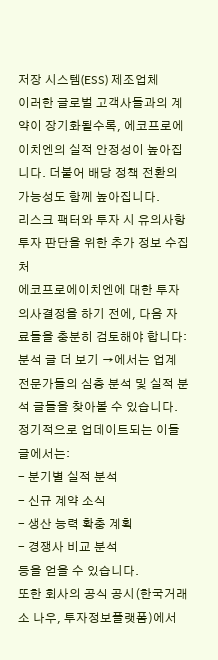저장 시스템(ESS) 제조업체
이러한 글로벌 고객사들과의 계약이 장기화될수록, 에코프로에이치엔의 실적 안정성이 높아집니다. 더불어 배당 정책 전환의 가능성도 함께 높아집니다.
리스크 팩터와 투자 시 유의사항
투자 판단을 위한 추가 정보 수집처
에코프로에이치엔에 대한 투자 의사결정을 하기 전에, 다음 자료들을 충분히 검토해야 합니다:
분석 글 더 보기 →에서는 업계 전문가들의 심층 분석 및 실적 분석 글들을 찾아볼 수 있습니다. 정기적으로 업데이트되는 이들 글에서는:
- 분기별 실적 분석
- 신규 계약 소식
- 생산 능력 확충 계획
- 경쟁사 비교 분석
등을 얻을 수 있습니다.
또한 회사의 공식 공시(한국거래소 나우, 투자정보플랫폼)에서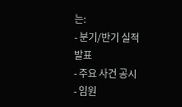는:
- 분기/반기 실적 발표
- 주요 사건 공시
- 임원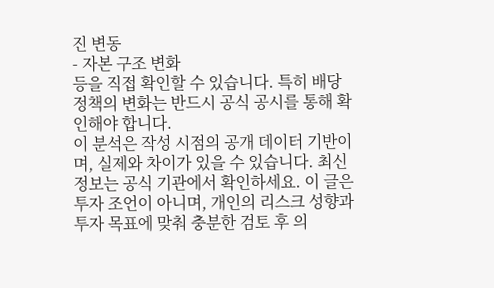진 변동
- 자본 구조 변화
등을 직접 확인할 수 있습니다. 특히 배당 정책의 변화는 반드시 공식 공시를 통해 확인해야 합니다.
이 분석은 작성 시점의 공개 데이터 기반이며, 실제와 차이가 있을 수 있습니다. 최신 정보는 공식 기관에서 확인하세요. 이 글은 투자 조언이 아니며, 개인의 리스크 성향과 투자 목표에 맞춰 충분한 검토 후 의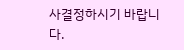사결정하시기 바랍니다.